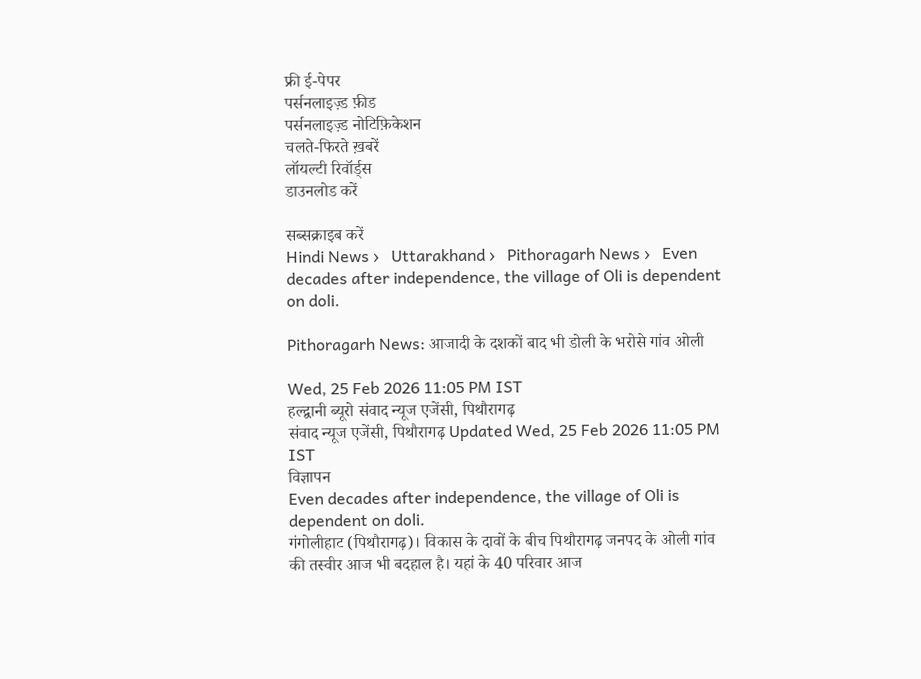फ्री ई-पेपर
पर्सनलाइज़्ड फ़ीड
पर्सनलाइज़्ड नोटिफ़िकेशन
चलते-फिरते ख़बरें
लॉयल्टी रिवॉर्ड्स
डाउनलोड करें

सब्सक्राइब करें
Hindi News ›   Uttarakhand ›   Pithoragarh News ›   Even decades after independence, the village of Oli is dependent on doli.

Pithoragarh News: आजादी के दशकों बाद भी डोली के भरोसे गांव ओली

Wed, 25 Feb 2026 11:05 PM IST
हल्द्वानी ब्यूरो संवाद न्यूज एजेंसी, पिथौरागढ़
संवाद न्यूज एजेंसी, पिथौरागढ़ Updated Wed, 25 Feb 2026 11:05 PM IST
विज्ञापन
Even decades after independence, the village of Oli is dependent on doli.
गंगोलीहाट (पिथौरागढ़)। विकास के दावों के बीच पिथौरागढ़ जनपद के ओली गांव की तस्वीर आज भी बदहाल है। यहां के 40 परिवार आज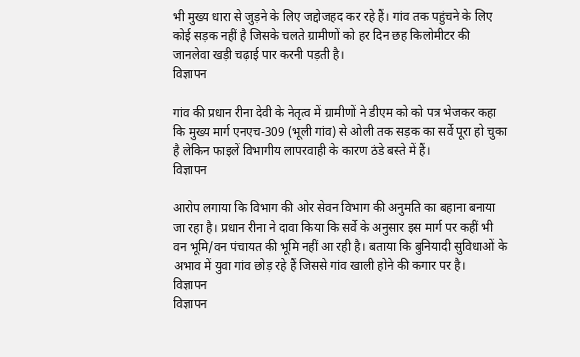भी मुख्य धारा से जुड़ने के लिए जद्दोजहद कर रहे हैं। गांव तक पहुंचने के लिए कोई सड़क नहीं है जिसके चलते ग्रामीणों को हर दिन छह किलोमीटर की जानलेवा खड़ी चढ़ाई पार करनी पड़ती है।
विज्ञापन

गांव की प्रधान रीना देवी के नेतृत्व में ग्रामीणों ने डीएम को को पत्र भेजकर कहा कि मुख्य मार्ग एनएच-309 (भूली गांव) से ओली तक सड़क का सर्वे पूरा हो चुका है लेकिन फाइलें विभागीय लापरवाही के कारण ठंडे बस्ते में हैं।
विज्ञापन

आरोप लगाया कि विभाग की ओर सेवन विभाग की अनुमति का बहाना बनाया जा रहा है। प्रधान रीना ने दावा किया कि सर्वे के अनुसार इस मार्ग पर कहीं भी वन भूमि/वन पंचायत की भूमि नहीं आ रही है। बताया कि बुनियादी सुविधाओं के अभाव में युवा गांव छोड़ रहे हैं जिससे गांव खाली होने की कगार पर है।
विज्ञापन
विज्ञापन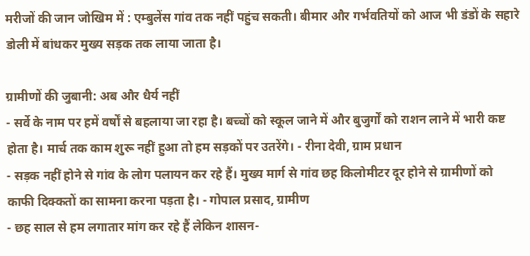मरीजों की जान जोखिम में : एम्बुलेंस गांव तक नहीं पहुंच सकती। बीमार और गर्भवतियों को आज भी डंडों के सहारे डोली में बांधकर मुख्य सड़क तक लाया जाता है।

ग्रामीणों की जुबानी: अब और धैर्य नहीं
- सर्वे के नाम पर हमें वर्षों से बहलाया जा रहा है। बच्चों को स्कूल जाने में और बुजुर्गों को राशन लाने में भारी कष्ट होता है। मार्च तक काम शुरू नहीं हुआ तो हम सड़कों पर उतरेंगे। - रीना देवी, ग्राम प्रधान
- सड़क नहीं होने से गांव के लोग पलायन कर रहे हैं। मुख्य मार्ग से गांव छह किलोमीटर दूर होने से ग्रामीणों को काफी दिक्कतों का सामना करना पड़ता है। - गोपाल प्रसाद, ग्रामीण
- छह साल से हम लगातार मांग कर रहे हैं लेकिन शासन-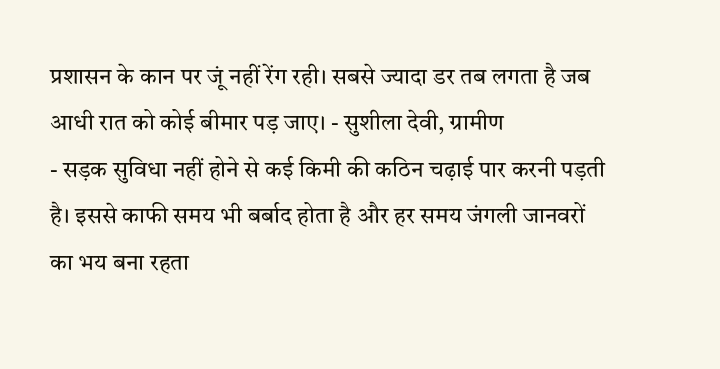प्रशासन के कान पर जूं नहीं रेंग रही। सबसे ज्यादा डर तब लगता है जब आधी रात को कोई बीमार पड़ जाए। - सुशीला देवी, ग्रामीण
- सड़क सुविधा नहीं होने से कई किमी की कठिन चढ़ाई पार करनी पड़ती है। इससे काफी समय भी बर्बाद होता है और हर समय जंगली जानवरों का भय बना रहता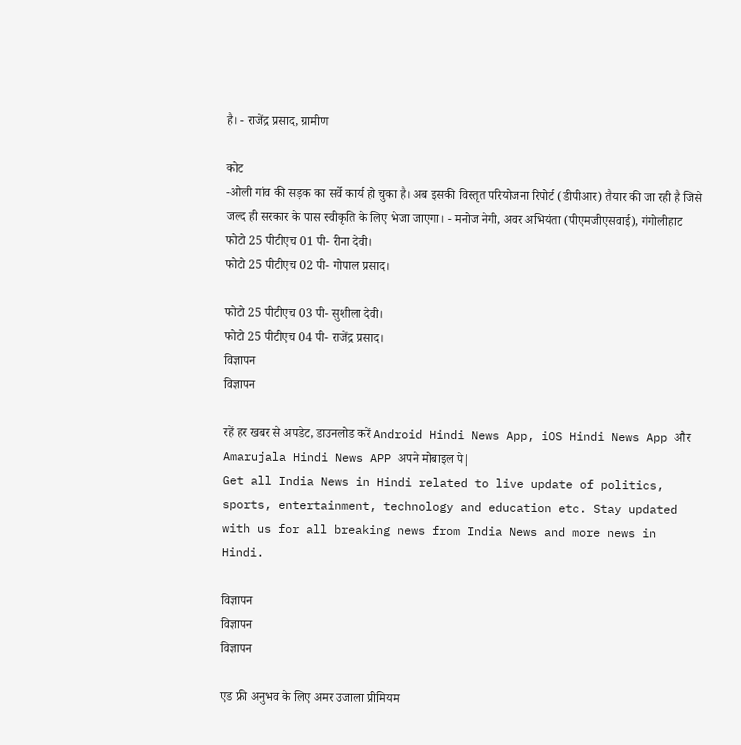है। - राजेंद्र प्रसाद, ग्रामीण

कोट
-ओली गांव की सड़क का सर्वे कार्य हो चुका है। अब इसकी विस्तृत परियोजना रिपोर्ट (डीपीआर) तैयार की जा रही है जिसे जल्द ही सरकार के पास स्वीकृति के लिए भेजा जाएगा। - मनोज नेगी, अवर अभियंता (पीएमजीएसवाई), गंगोलीहाट
फोटो 25 पीटीएच 01 पी- रीना देवी।
फोटो 25 पीटीएच 02 पी- गोपाल प्रसाद।

फोटो 25 पीटीएच 03 पी- सुशीला देवी।
फोटो 25 पीटीएच 04 पी- राजेंद्र प्रसाद।
विज्ञापन
विज्ञापन

रहें हर खबर से अपडेट, डाउनलोड करें Android Hindi News App, iOS Hindi News App और Amarujala Hindi News APP अपने मोबाइल पे|
Get all India News in Hindi related to live update of politics, sports, entertainment, technology and education etc. Stay updated with us for all breaking news from India News and more news in Hindi.

विज्ञापन
विज्ञापन
विज्ञापन

एड फ्री अनुभव के लिए अमर उजाला प्रीमियम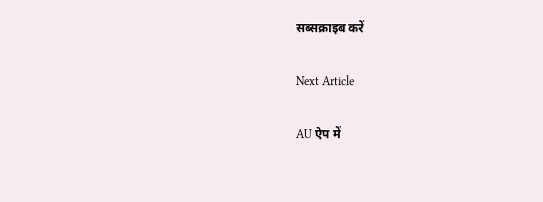सब्सक्राइब करें

Next Article

AU ऐप में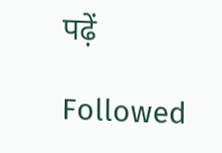पढ़ें

Followed